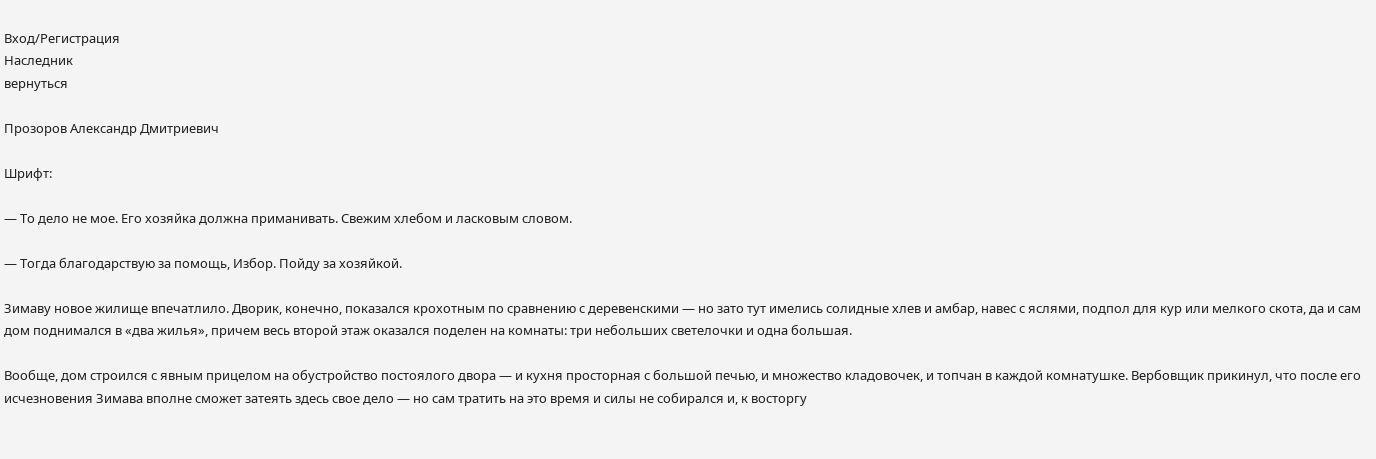Вход/Регистрация
Наследник
вернуться

Прозоров Александр Дмитриевич

Шрифт:

— То дело не мое. Его хозяйка должна приманивать. Свежим хлебом и ласковым словом.

— Тогда благодарствую за помощь, Избор. Пойду за хозяйкой.

Зимаву новое жилище впечатлило. Дворик, конечно, показался крохотным по сравнению с деревенскими — но зато тут имелись солидные хлев и амбар, навес с яслями, подпол для кур или мелкого скота, да и сам дом поднимался в «два жилья», причем весь второй этаж оказался поделен на комнаты: три небольших светелочки и одна большая.

Вообще, дом строился с явным прицелом на обустройство постоялого двора — и кухня просторная с большой печью, и множество кладовочек, и топчан в каждой комнатушке. Вербовщик прикинул, что после его исчезновения Зимава вполне сможет затеять здесь свое дело — но сам тратить на это время и силы не собирался и, к восторгу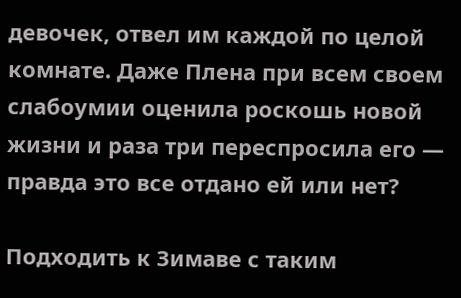девочек, отвел им каждой по целой комнате. Даже Плена при всем своем слабоумии оценила роскошь новой жизни и раза три переспросила его — правда это все отдано ей или нет?

Подходить к Зимаве с таким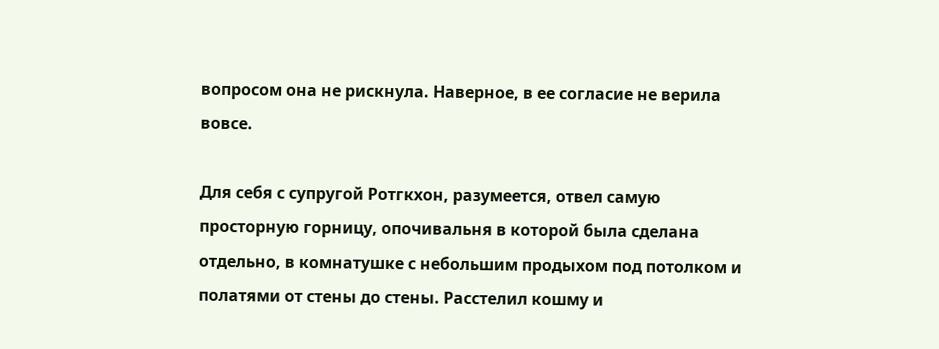вопросом она не рискнула. Наверное, в ее согласие не верила вовсе.

Для себя с супругой Ротгкхон, разумеется, отвел самую просторную горницу, опочивальня в которой была сделана отдельно, в комнатушке с небольшим продыхом под потолком и полатями от стены до стены. Расстелил кошму и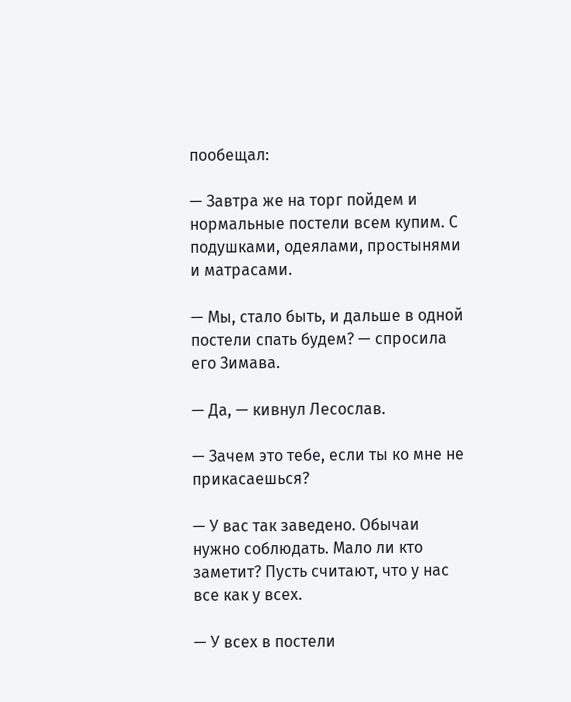пообещал:

— Завтра же на торг пойдем и нормальные постели всем купим. С подушками, одеялами, простынями и матрасами.

— Мы, стало быть, и дальше в одной постели спать будем? — спросила его Зимава.

— Да, — кивнул Лесослав.

— Зачем это тебе, если ты ко мне не прикасаешься?

— У вас так заведено. Обычаи нужно соблюдать. Мало ли кто заметит? Пусть считают, что у нас все как у всех.

— У всех в постели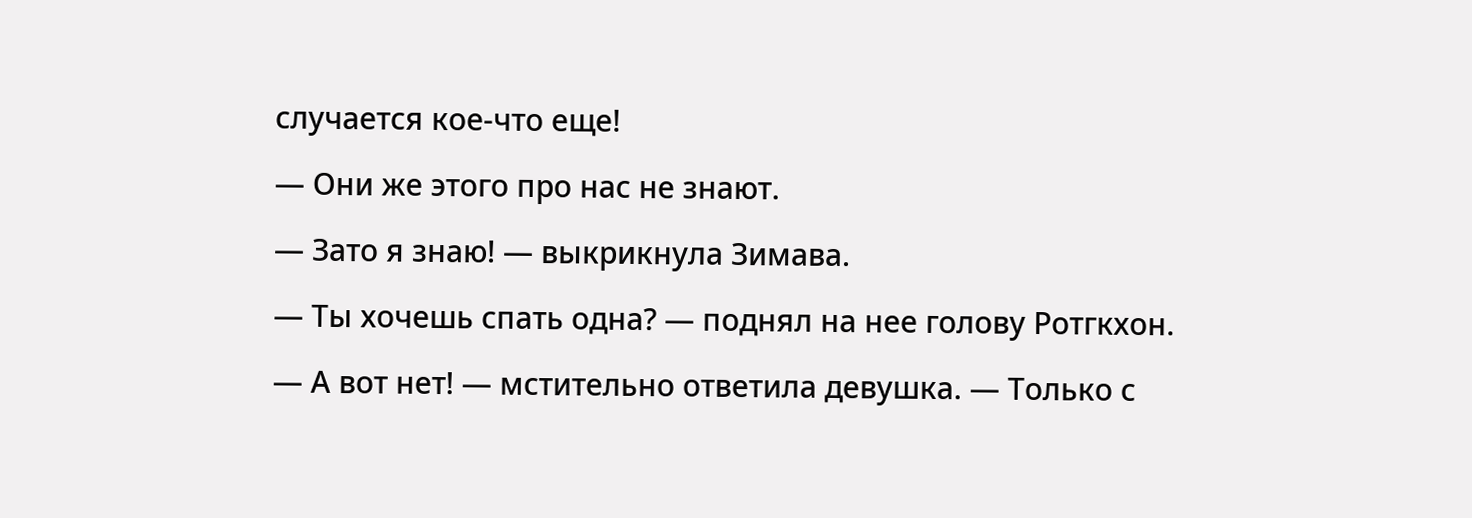случается кое-что еще!

— Они же этого про нас не знают.

— Зато я знаю! — выкрикнула Зимава.

— Ты хочешь спать одна? — поднял на нее голову Ротгкхон.

— А вот нет! — мстительно ответила девушка. — Только с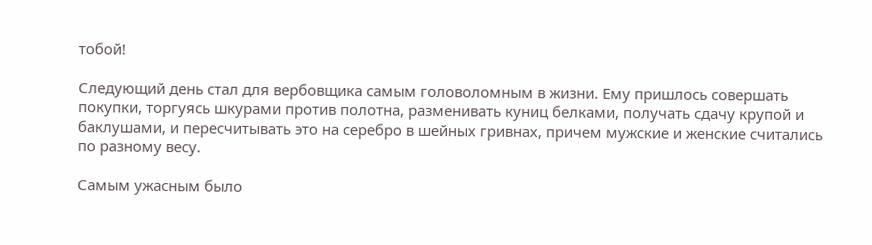тобой!

Следующий день стал для вербовщика самым головоломным в жизни. Ему пришлось совершать покупки, торгуясь шкурами против полотна, разменивать куниц белками, получать сдачу крупой и баклушами, и пересчитывать это на серебро в шейных гривнах, причем мужские и женские считались по разному весу.

Самым ужасным было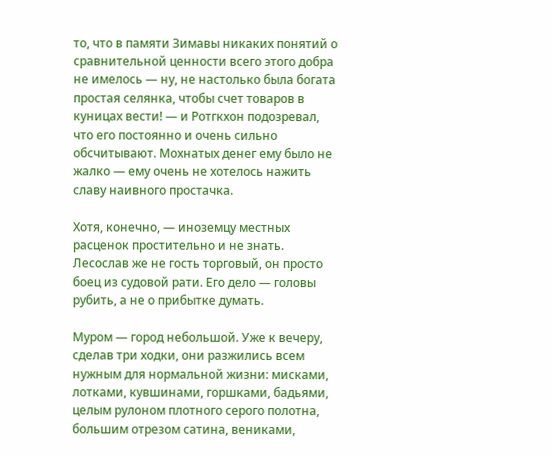то, что в памяти Зимавы никаких понятий о сравнительной ценности всего этого добра не имелось — ну, не настолько была богата простая селянка, чтобы счет товаров в куницах вести! — и Ротгкхон подозревал, что его постоянно и очень сильно обсчитывают. Мохнатых денег ему было не жалко — ему очень не хотелось нажить славу наивного простачка.

Хотя, конечно, — иноземцу местных расценок простительно и не знать. Лесослав же не гость торговый, он просто боец из судовой рати. Его дело — головы рубить, а не о прибытке думать.

Муром — город небольшой. Уже к вечеру, сделав три ходки, они разжились всем нужным для нормальной жизни: мисками, лотками, кувшинами, горшками, бадьями, целым рулоном плотного серого полотна, большим отрезом сатина, вениками,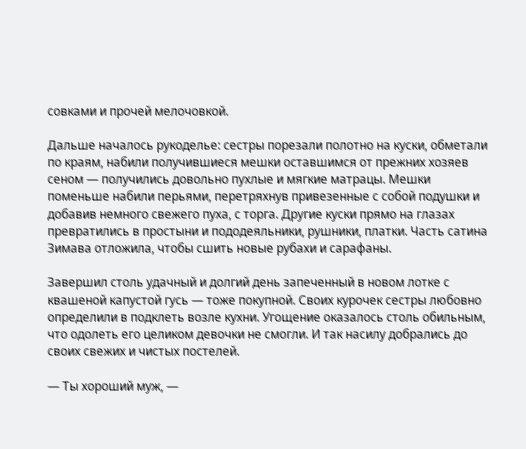совками и прочей мелочовкой.

Дальше началось рукоделье: сестры порезали полотно на куски, обметали по краям, набили получившиеся мешки оставшимся от прежних хозяев сеном — получились довольно пухлые и мягкие матрацы. Мешки поменьше набили перьями, перетряхнув привезенные с собой подушки и добавив немного свежего пуха, с торга. Другие куски прямо на глазах превратились в простыни и пододеяльники, рушники, платки. Часть сатина Зимава отложила, чтобы сшить новые рубахи и сарафаны.

Завершил столь удачный и долгий день запеченный в новом лотке с квашеной капустой гусь — тоже покупной. Своих курочек сестры любовно определили в подклеть возле кухни. Угощение оказалось столь обильным, что одолеть его целиком девочки не смогли. И так насилу добрались до своих свежих и чистых постелей.

— Ты хороший муж, —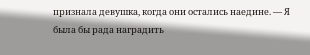признала девушка, когда они остались наедине. — Я была бы рада наградить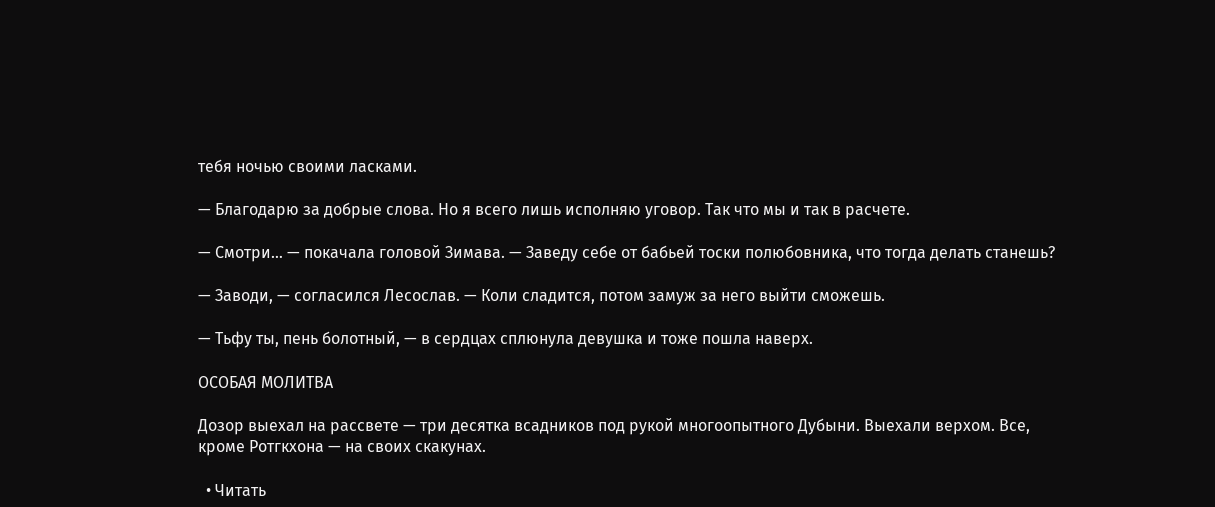тебя ночью своими ласками.

— Благодарю за добрые слова. Но я всего лишь исполняю уговор. Так что мы и так в расчете.

— Смотри… — покачала головой Зимава. — Заведу себе от бабьей тоски полюбовника, что тогда делать станешь?

— Заводи, — согласился Лесослав. — Коли сладится, потом замуж за него выйти сможешь.

— Тьфу ты, пень болотный, — в сердцах сплюнула девушка и тоже пошла наверх.

ОСОБАЯ МОЛИТВА

Дозор выехал на рассвете — три десятка всадников под рукой многоопытного Дубыни. Выехали верхом. Все, кроме Ротгкхона — на своих скакунах.

  • Читать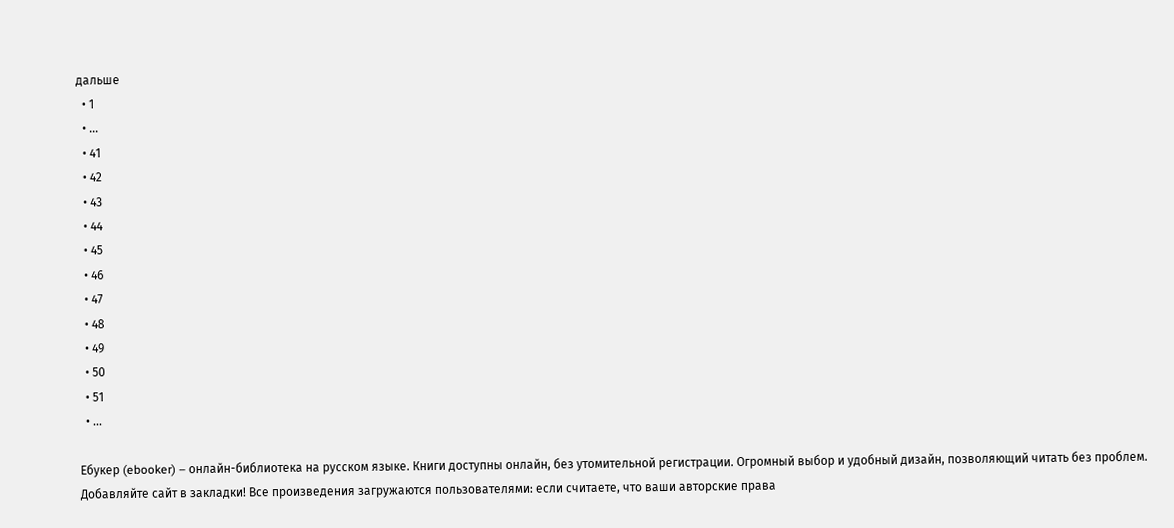дальше
  • 1
  • ...
  • 41
  • 42
  • 43
  • 44
  • 45
  • 46
  • 47
  • 48
  • 49
  • 50
  • 51
  • ...

Ебукер (ebooker) – онлайн-библиотека на русском языке. Книги доступны онлайн, без утомительной регистрации. Огромный выбор и удобный дизайн, позволяющий читать без проблем. Добавляйте сайт в закладки! Все произведения загружаются пользователями: если считаете, что ваши авторские права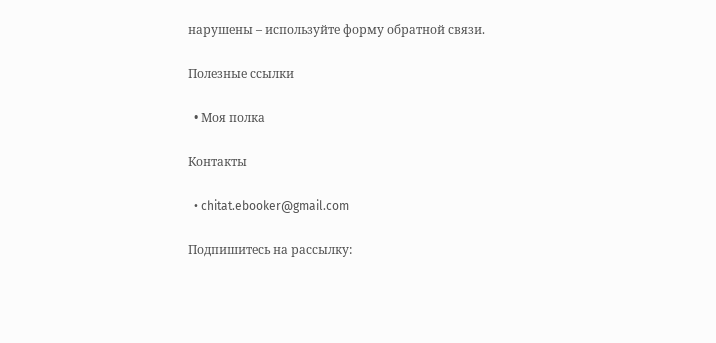нарушены – используйте форму обратной связи.

Полезные ссылки

  • Моя полка

Контакты

  • chitat.ebooker@gmail.com

Подпишитесь на рассылку: